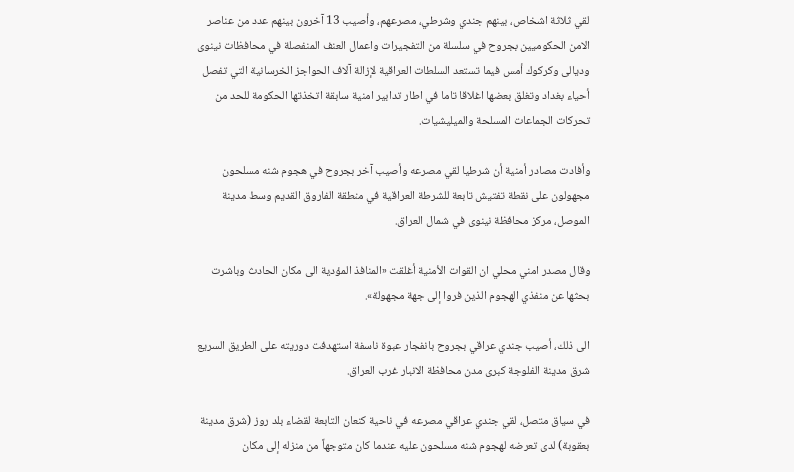لقي ثلاثة اشخاص، بينهم جندي وشرطي، مصرعهم، وأصيب 13 آخرون بينهم عدد من عناصر الامن الحكوميين بجروح في سلسلة من التفجيرات واعمال العنف المنفصلة في محافظات نينوى وديالى وكركوك أمس فيما تستعد السلطات العراقية لإزالة آلاف الحواجز الخرسانية التي تفصل أحياء بغداد وتغلق بعضها اغلاقا تاما في اطار تدابير امنية سابقة اتخذتها الحكومة للحد من تحركات الجماعات المسلحة والميليشيات.

وأفادت مصادر أمنية أن شرطيا لقي مصرعه وأصيب آخر بجروح في هجوم شنه مسلحون مجهولون على نقطة تفتيش تابعة للشرطة العراقية في منطقة الفاروق القديم وسط مدينة الموصل، مركز محافظة نينوى في شمال العراق.

وقال مصدر امني محلي ان القوات الأمنية أغلقت «المنافذ المؤدية الى مكان الحادث وباشرت بحثها عن منفذي الهجوم الذين فروا إلى جهة مجهولة».

الى ذلك، أصيب جندي عراقي بجروح بانفجار عبوة ناسفة استهدفت دوريته على الطريق السريع شرق مدينة الفلوجة كبرى مدن محافظة الانبار غرب العراق.

في سياق متصل، لقي جندي عراقي مصرعه في ناحية كنعان التابعة لقضاء بلد روز (شرق مدينة بعقوبة) لدى تعرضه لهجوم شنه مسلحون عليه عندما كان متوجهاً من منزله إلى مكان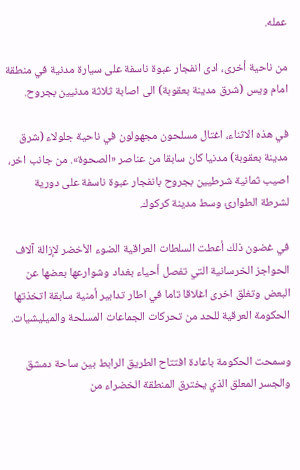عمله.

من ناحية أخرى، ادى انفجار عبوة ناسفة على سيارة مدنية في منطقة امام ويس (شرق مدينة بعقوبة) الى اصابة ثلاثة مدنيين بجروح.

في هذه الاثناء، اغتال مسلحون مجهولون في ناحية جلولاء (شرق مدينة بعقوبة) مدنيا كان سابقا من عناصر «الصحوة». من جانب اخر، اصيب ثمانية شرطيين بجروح بانفجار عبوة ناسفة على دورية لشرطة الطوارئ وسط مدينة كركوك.

في غضون ذلك أعطت السلطات العراقية الضوء الأخضر لإزالة آلاف الحواجز الخرسانية التي تفصل أحياء بغداد وشوارعها بعضها عن البعض وتغلق اخرى اغلاقا تاما في اطار تدابير أمنية سابقة اتخذتها الحكومة العرقية للحد من تحركات الجماعات المسلحة والميليشيات.

وسمحت الحكومة باعادة افتتاح الطريق الرابط بين ساحة دمشق والجسر المعلق الذي يخترق المنطقة الخضراء من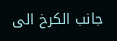جانب الكرخ الى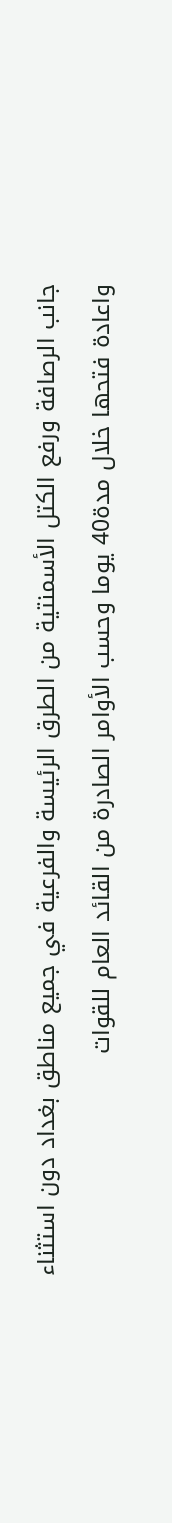جانب الرصافة ورفع الكتل الأسمنتية من الطرق الرئيسة والفرعية في جميع مناطق بغداد دون استثناء واعادة فتحها خلال مدة40 يوما وحسب الأوامر الصادرة من القائد العام للقوات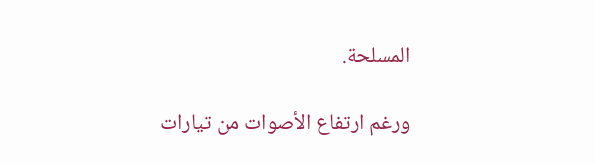المسلحة.

ورغم ارتفاع الأصوات من تيارات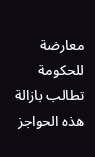معارضة للحكومة تطالب بازالة هذه الحواجز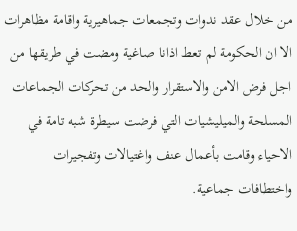من خلال عقد ندوات وتجمعات جماهيرية واقامة مظاهرات الا ان الحكومة لم تعط اذانا صاغية ومضت في طريقها من اجل فرض الامن والاستقرار والحد من تحركات الجماعات المسلحة والميليشيات التي فرضت سيطرة شبه تامة في الاحياء وقامت بأعمال عنف واغتيالات وتفجيرات واختطافات جماعية.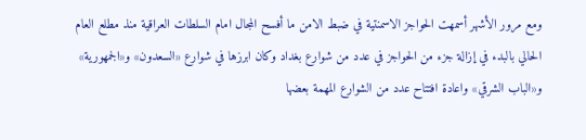ومع مرور الأشهر أسمهت الحواجز الاسمنتية في ضبط الامن ما أفسح المجال امام السلطات العراقية منذ مطلع العام الحالي بالبدء في إزالة جزء من الحواجز في عدد من شوارع بغداد وكان ابرزها في شوارع «السعدون» و«الجمهورية» و«الباب الشرقي» واعادة افتتاح عدد من الشوارع المهمة بعضها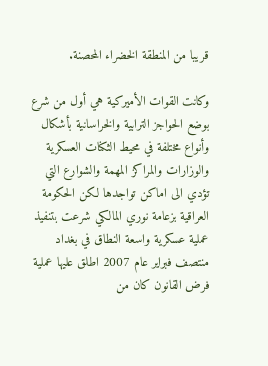قريبا من المنطقة الخضراء المحصنة.

وكانت القوات الأميركية هي أول من شرع بوضع الحواجز الترابية والخراسانية بأشكال وأنواع مختلفة في محيط الثكنات العسكرية والوزارات والمراكز المهمة والشوارع التي تؤدي الى اماكن تواجدها لكن الحكومة العراقية بزعامة نوري المالكي شرعت بتنفيذ عملية عسكرية واسعة النطاق في بغداد منتصف فبراير عام 2007 اطلق عليها عملية فرض القانون كان من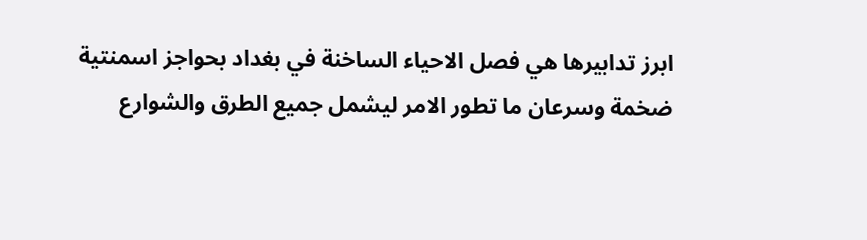ابرز تدابيرها هي فصل الاحياء الساخنة في بغداد بحواجز اسمنتية ضخمة وسرعان ما تطور الامر ليشمل جميع الطرق والشوارع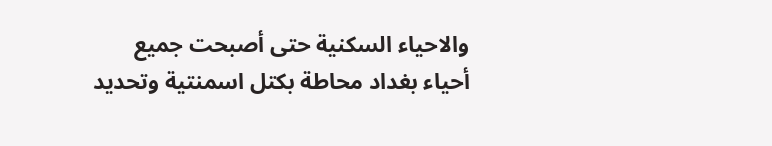والاحياء السكنية حتى أصبحت جميع أحياء بغداد محاطة بكتل اسمنتية وتحديد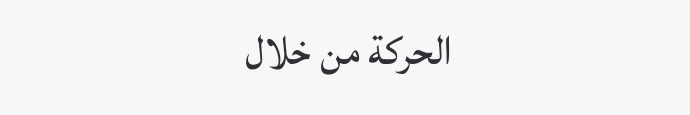الحركة من خلال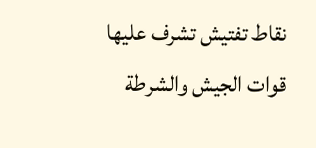نقاط تفتيش تشرف عليها قوات الجيش والشرطة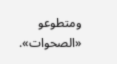ومتطوعو «الصحوات».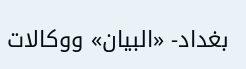بغداد- «البيان» ووكالات